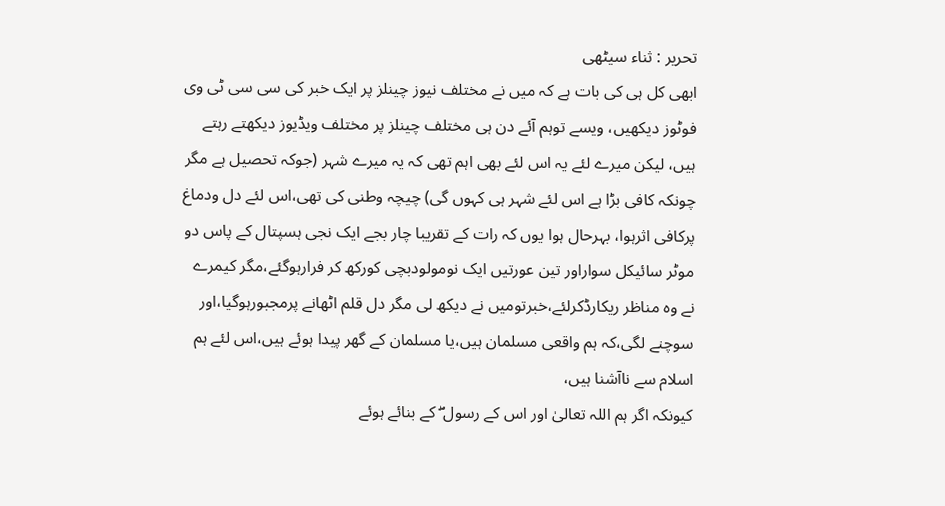تحریر : ثناء سیٹھی
ابھی کل ہی کی بات ہے کہ میں نے مختلف نیوز چینلز پر ایک خبر کی سی سی ٹی وی فوٹوز دیکھیں، ویسے توہم آئے دن ہی مختلف چینلز پر مختلف ویڈیوز دیکھتے رہتے ہیں، لیکن میرے لئے یہ اس لئے بھی اہم تھی کہ یہ میرے شہر (جوکہ تحصیل ہے مگر چونکہ کافی بڑا ہے اس لئے شہر ہی کہوں گی) چیچہ وطنی کی تھی،اس لئے دل ودماغ پرکافی اثرہوا، بہرحال ہوا یوں کہ رات کے تقریبا چار بجے ایک نجی ہسپتال کے پاس دو موٹر سائیکل سواراور تین عورتیں ایک نومولودبچی کورکھ کر فرارہوگئے،مگر کیمرے نے وہ مناظر ریکارڈکرلئے،خبرتومیں نے دیکھ لی مگر دل قلم اٹھانے پرمجبورہوگیا،اور سوچنے لگی،کہ ہم واقعی مسلمان ہیں،یا مسلمان کے گھر پیدا ہوئے ہیں،اس لئے ہم اسلام سے ناآشنا ہیں،
کیونکہ اگر ہم اللہ تعالیٰ اور اس کے رسول ۖ کے بنائے ہوئے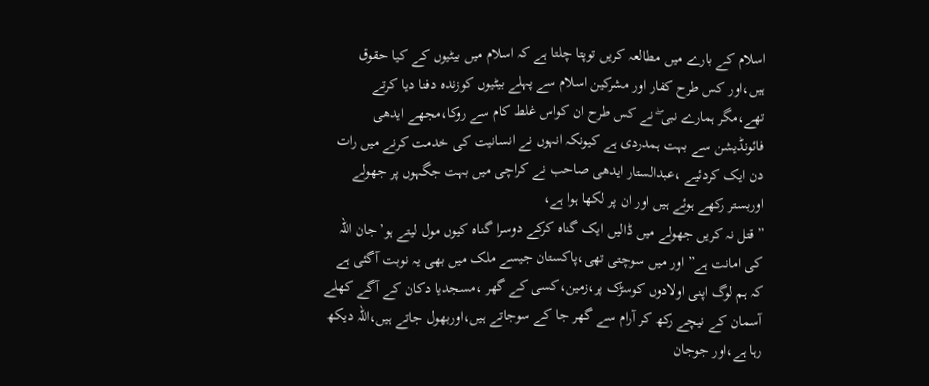اسلام کے بارے میں مطالعہ کریں توپتا چلتا ہے کہ اسلام میں بیٹیوں کے کیا حقوق ہیں،اور کس طرح کفار اور مشرکین اسلام سے پہلے بیٹیوں کوزندہ دفنا دیا کرتے تھے،مگر ہمارے نبی ۖ نے کس طرح ان کواس غلط کام سے روکا،مجھے ایدھی فائونڈیشن سے بہت ہمدردی ہے کیونکہ انہوں نے انسانیت کی خدمت کرنے میں رات دن ایک کردئیے ،عبدالستار ایدھی صاحب نے کراچی میں بہت جگہوں پر جھولے اوربستر رکھے ہوئے ہیں اور ان پر لکھا ہوا ہے،
”قتل نہ کریں جھولے میں ڈالیں ایک گناہ کرکے دوسرا گناہ کیوں مول لیتے ہو’جان اللہ کی امانت ہے” اور میں سوچتی تھی،پاکستان جیسے ملک میں بھی یہ نوبت آگئی ہے کہ ہم لوگ اپنی اولادوں کوسڑک پر،زمین،کسی کے گھر ،مسجدیا دکان کے آگے کھلے آسمان کے نیچے رکھ کر آرام سے گھر جا کے سوجاتے ہیں،اوربھول جاتے ہیں،اللہ دیکھ رہا ہے،اور جوجان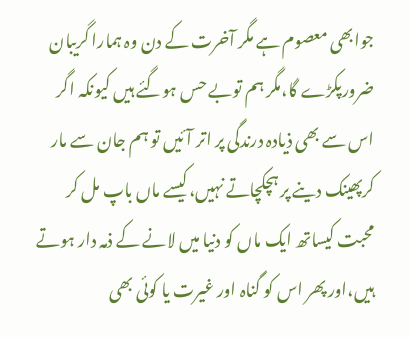جوابھی معصوم ہے مگر آخرت کے دن وہ ہمارا گریبان ضرورپکڑے گا،مگر ہم توبے حس ہوگئے ہیں کیونکہ اگر اس سے بھی ذیادہ درندگی پر اتر آئیں تو ہم جان سے مار کرپھینک دینے پر ہچکچاتے نہیں،کیسے ماں باپ مل کر محبت کیساتھ ایک ماں کو دنیا میں لانے کے ذمہ دار ہوتے ہیں،اور پھر اس کو گناہ اور غیرت یا کوئی بھی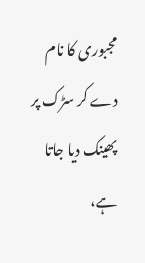مجبوری کا نام دے کر سڑک پر پھینک دیا جاتا ہے،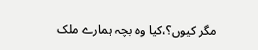مگر کیوں؟،کیا وہ بچہ ہمارے ملک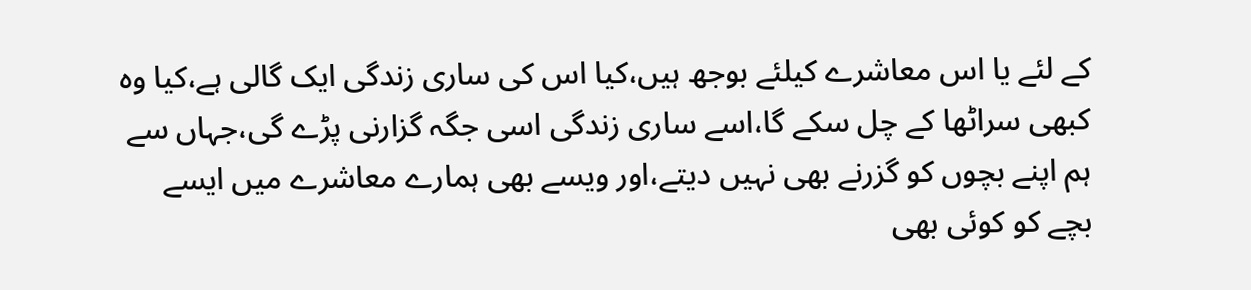کے لئے یا اس معاشرے کیلئے بوجھ ہیں،کیا اس کی ساری زندگی ایک گالی ہے،کیا وہ کبھی سراٹھا کے چل سکے گا،اسے ساری زندگی اسی جگہ گزارنی پڑے گی،جہاں سے ہم اپنے بچوں کو گزرنے بھی نہیں دیتے،اور ویسے بھی ہمارے معاشرے میں ایسے بچے کو کوئی بھی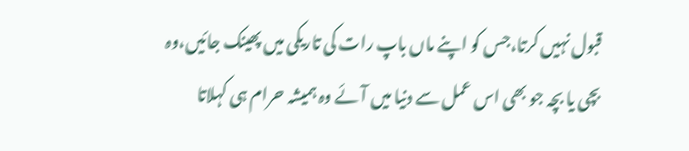قبول نہیں کرتا،جس کو اپنے ماں باپ رات کی تاریکی میں پھینک جائیں،وہ بچی یا بچہ جو بھی اس عمل سے دنیا میں آئے وہ ہمیشہ حرام ہی کہلاتا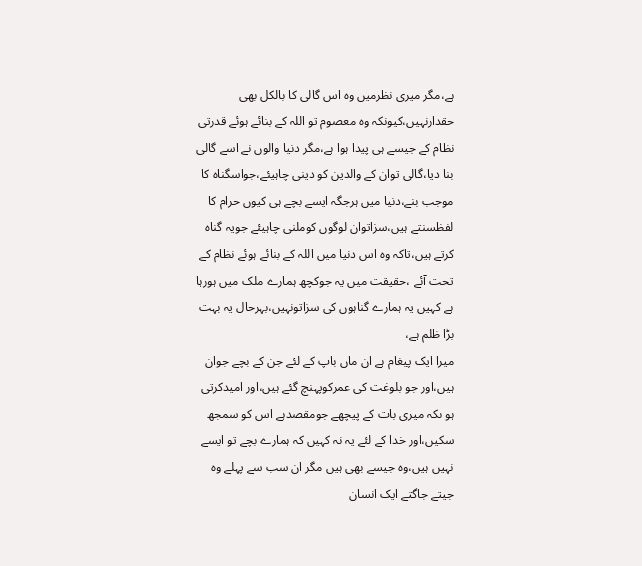ہے،مگر میری نظرمیں وہ اس گالی کا بالکل بھی حقدارنہیں،کیونکہ وہ معصوم تو اللہ کے بنائے ہوئے قدرتی نظام کے جیسے ہی پیدا ہوا ہے،مگر دنیا والوں نے اسے گالی بنا دیا،گالی توان کے والدین کو دینی چاہیئے،جواسگناہ کا موجب بنے،دنیا میں ہرجگہ ایسے بچے ہی کیوں حرام کا لفظسنتے ہیں،سزاتوان لوگوں کوملنی چاہیئے جویہ گناہ کرتے ہیں،تاکہ وہ اس دنیا میں اللہ کے بنائے ہوئے نظام کے تحت آئے ،حقیقت میں یہ جوکچھ ہمارے ملک میں ہورہا ہے کہیں یہ ہمارے گناہوں کی سزاتونہیں،بہرحال یہ بہت بڑا ظلم ہے،
میرا ایک پیغام ہے ان ماں باپ کے لئے جن کے بچے جوان ہیں،اور جو بلوغت کی عمرکوپہنچ گئے ہیں،اور امیدکرتی ہو ںکہ میری بات کے پیچھے جومقصدہے اس کو سمجھ سکیں،اور خدا کے لئے یہ نہ کہیں کہ ہمارے بچے تو ایسے نہیں ہیں،وہ جیسے بھی ہیں مگر ان سب سے پہلے وہ جیتے جاگتے ایک انسان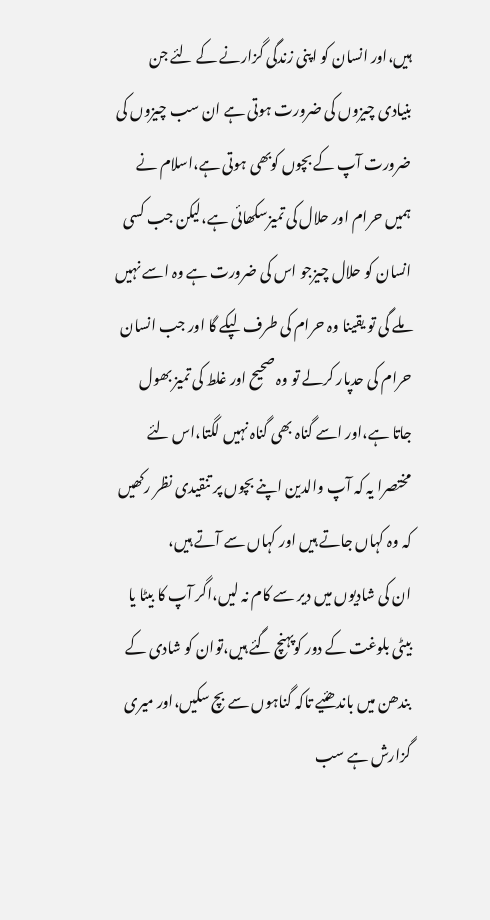ہیں،اور انسان کو اپنی زندگی گزارنے کے لئے جن بنیادی چیزوں کی ضرورت ہوتی ہے ان سب چیزوں کی ضرورت آپ کے بچوں کوبھی ہوتی ہے،اسلام نے ہمیں حرام اور حلال کی تمیزسکھائی ہے،لیکن جب کسی انسان کو حلال چیزجو اس کی ضرورت ہے وہ اسے نہیں ملے گی تو یقینا وہ حرام کی طرف لپکے گا اور جب انسان حرام کی حدپار کرلے تو وہ صحیح اور غلط کی تمیز بھول جاتا ہے،اور اسے گناہ بھی گناہ نہیں لگتا،اس لئے مختصرا یہ کہ آپ والدین اپنے بچوں پر تنقیدی نظر رکھیں کہ وہ کہاں جاتے ہیں اور کہاں سے آتے ہیں،
ان کی شادیوں میں دیر سے کام نہ لیں،اگر آپ کا بیٹا یا بیٹی بلوغت کے دور کوپہنچ گئے ہیں،توان کو شادی کے بندھن میں باندھئیے تاکہ گناہوں سے بچ سکیں،اور میری گزارش ہے سب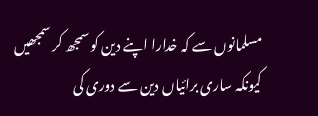مسلمانوں سے کہ خدارا اپنے دین کو سمجھ کر سمجھیں کیونکہ ساری برائیاں دین سے دوری کی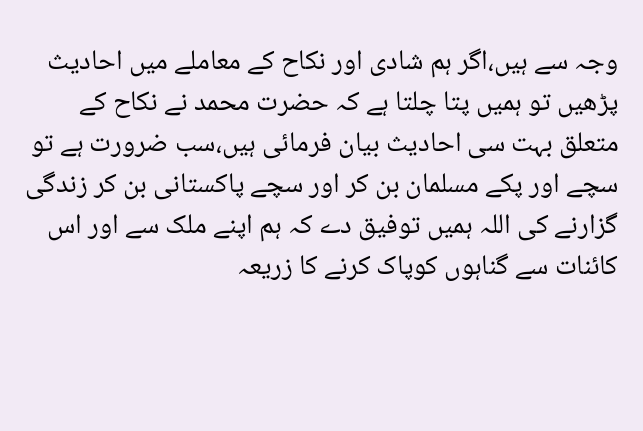وجہ سے ہیں،اگر ہم شادی اور نکاح کے معاملے میں احادیث پڑھیں تو ہمیں پتا چلتا ہے کہ حضرت محمد نے نکاح کے متعلق بہت سی احادیث بیان فرمائی ہیں،سب ضرورت ہے تو سچے اور پکے مسلمان بن کر اور سچے پاکستانی بن کر زندگی گزارنے کی اللہ ہمیں توفیق دے کہ ہم اپنے ملک سے اور اس کائنات سے گناہوں کوپاک کرنے کا زریعہ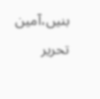بنیں،آمین
تحریر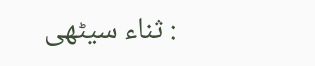: ثناء سیٹھی